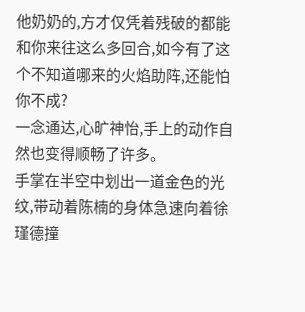他奶奶的,方才仅凭着残破的都能和你来往这么多回合,如今有了这个不知道哪来的火焰助阵,还能怕你不成?
一念通达,心旷神怡,手上的动作自然也变得顺畅了许多。
手掌在半空中划出一道金色的光纹,带动着陈楠的身体急速向着徐瑾德撞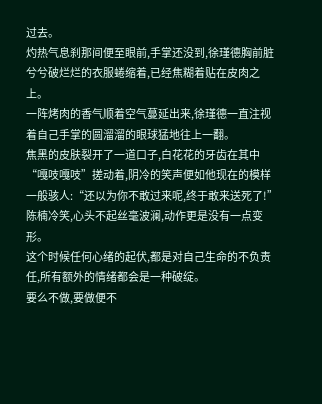过去。
灼热气息刹那间便至眼前,手掌还没到,徐瑾德胸前脏兮兮破烂烂的衣服蜷缩着,已经焦糊着贴在皮肉之上。
一阵烤肉的香气顺着空气蔓延出来,徐瑾德一直注视着自己手掌的圆溜溜的眼球猛地往上一翻。
焦黑的皮肤裂开了一道口子,白花花的牙齿在其中“嘎吱嘎吱”搓动着,阴冷的笑声便如他现在的模样一般骇人:“还以为你不敢过来呢,终于敢来送死了!”
陈楠冷笑,心头不起丝毫波澜,动作更是没有一点变形。
这个时候任何心绪的起伏,都是对自己生命的不负责任,所有额外的情绪都会是一种破绽。
要么不做,要做便不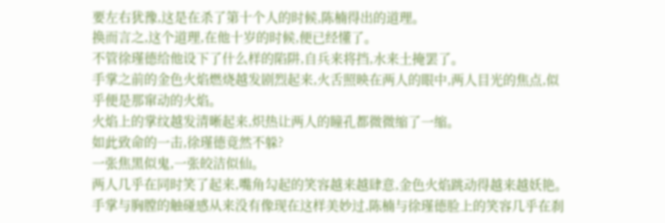要左右犹豫,这是在杀了第十个人的时候,陈楠得出的道理。
换而言之,这个道理,在他十岁的时候,便已经懂了。
不管徐瑾德给他设下了什么样的陷阱,自兵来将挡,水来土掩罢了。
手掌之前的金色火焰燃烧越发剧烈起来,火舌照映在两人的眼中,两人目光的焦点,似乎便是那窜动的火焰。
火焰上的掌纹越发清晰起来,炽热让两人的瞳孔都微微缩了一缩。
如此致命的一击,徐瑾德竟然不躲?
一张焦黑似鬼,一张皎洁似仙。
两人几乎在同时笑了起来,嘴角勾起的笑容越来越肆意,金色火焰跳动得越来越妖艳。
手掌与胸膛的触碰感从来没有像现在这样美妙过,陈楠与徐瑾德脸上的笑容几乎在刹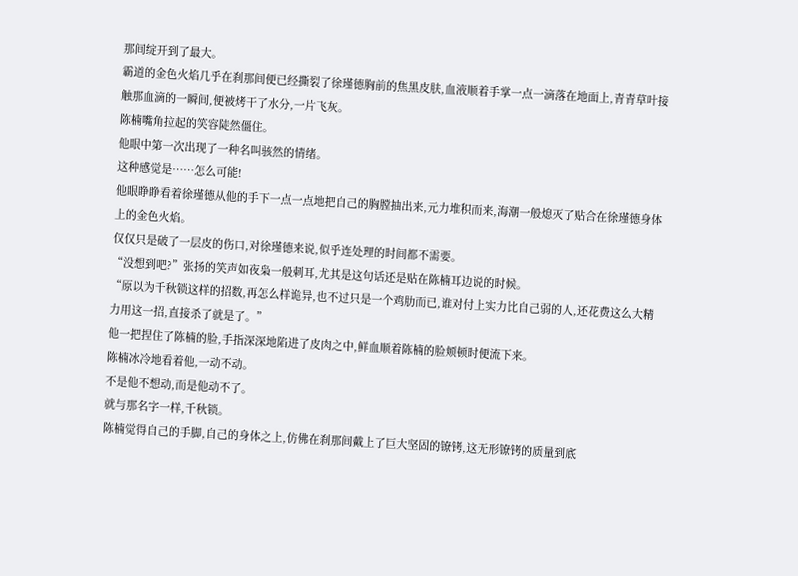那间绽开到了最大。
霸道的金色火焰几乎在刹那间便已经撕裂了徐瑾德胸前的焦黑皮肤,血液顺着手掌一点一滴落在地面上,青青草叶接触那血滴的一瞬间,便被烤干了水分,一片飞灰。
陈楠嘴角拉起的笑容陡然僵住。
他眼中第一次出现了一种名叫骇然的情绪。
这种感觉是……怎么可能!
他眼睁睁看着徐瑾德从他的手下一点一点地把自己的胸膛抽出来,元力堆积而来,海潮一般熄灭了贴合在徐瑾德身体上的金色火焰。
仅仅只是破了一层皮的伤口,对徐瑾德来说,似乎连处理的时间都不需要。
“没想到吧?”张扬的笑声如夜枭一般刺耳,尤其是这句话还是贴在陈楠耳边说的时候。
“原以为千秋锁这样的招数,再怎么样诡异,也不过只是一个鸡肋而已,谁对付上实力比自己弱的人,还花费这么大精力用这一招,直接杀了就是了。”
他一把捏住了陈楠的脸,手指深深地陷进了皮肉之中,鲜血顺着陈楠的脸颊顿时便流下来。
陈楠冰冷地看着他,一动不动。
不是他不想动,而是他动不了。
就与那名字一样,千秋锁。
陈楠觉得自己的手脚,自己的身体之上,仿佛在刹那间戴上了巨大坚固的镣铐,这无形镣铐的质量到底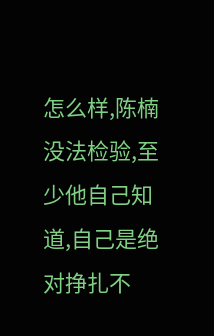怎么样,陈楠没法检验,至少他自己知道,自己是绝对挣扎不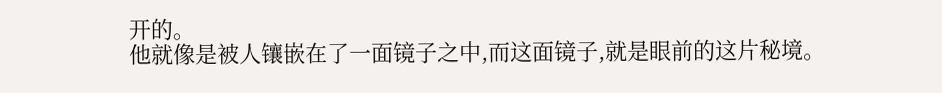开的。
他就像是被人镶嵌在了一面镜子之中,而这面镜子,就是眼前的这片秘境。